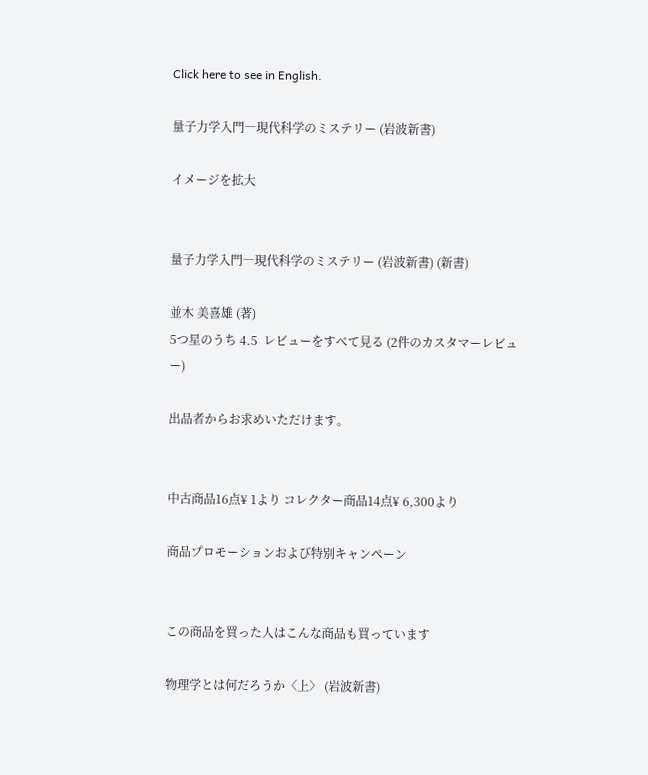Click here to see in English.

量子力学入門―現代科学のミステリー (岩波新書)

イメージを拡大


量子力学入門―現代科学のミステリー (岩波新書) (新書)

並木 美喜雄 (著)
5つ星のうち 4.5  レビューをすべて見る (2件のカスタマーレビュー)

出品者からお求めいただけます。


中古商品16点¥ 1より コレクター商品14点¥ 6,300より

商品プロモーションおよび特別キャンペーン


この商品を買った人はこんな商品も買っています

物理学とは何だろうか〈上〉 (岩波新書)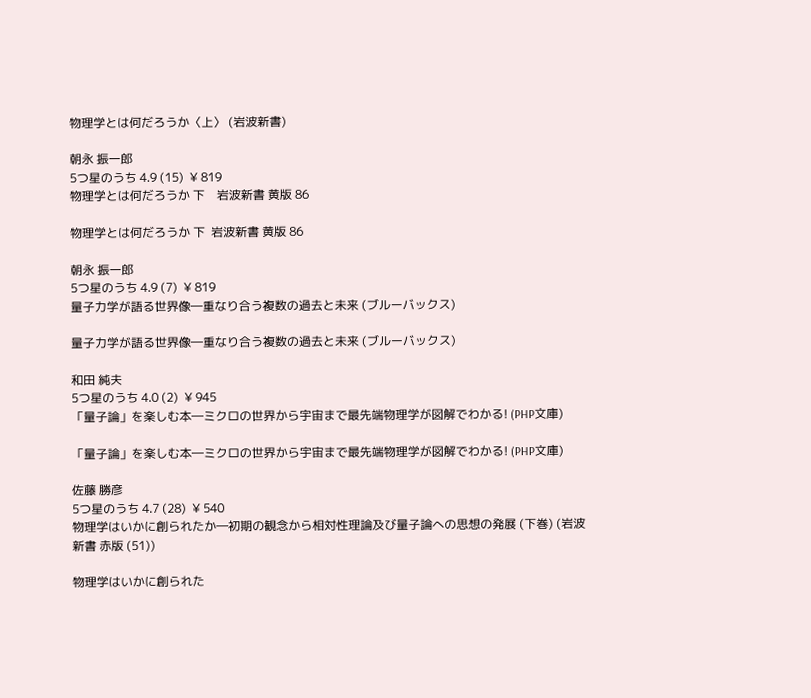物理学とは何だろうか〈上〉 (岩波新書)

朝永 振一郎
5つ星のうち 4.9 (15)  ¥ 819
物理学とは何だろうか 下    岩波新書 黄版 86

物理学とは何だろうか 下  岩波新書 黄版 86

朝永 振一郎
5つ星のうち 4.9 (7)  ¥ 819
量子力学が語る世界像―重なり合う複数の過去と未来 (ブルーバックス)

量子力学が語る世界像―重なり合う複数の過去と未来 (ブルーバックス)

和田 純夫
5つ星のうち 4.0 (2)  ¥ 945
「量子論」を楽しむ本―ミクロの世界から宇宙まで最先端物理学が図解でわかる! (PHP文庫)

「量子論」を楽しむ本―ミクロの世界から宇宙まで最先端物理学が図解でわかる! (PHP文庫)

佐藤 勝彦
5つ星のうち 4.7 (28)  ¥ 540
物理学はいかに創られたか―初期の観念から相対性理論及び量子論への思想の発展 (下巻) (岩波新書 赤版 (51))

物理学はいかに創られた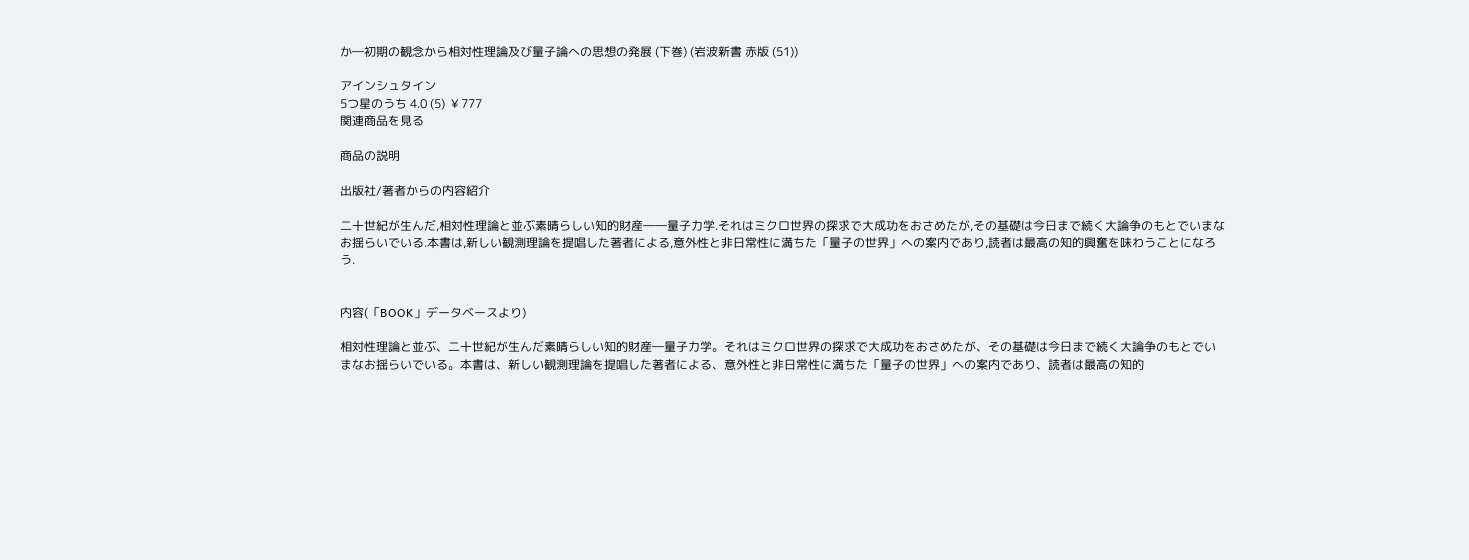か―初期の観念から相対性理論及び量子論への思想の発展 (下巻) (岩波新書 赤版 (51))

アインシュタイン
5つ星のうち 4.0 (5)  ¥ 777
関連商品を見る

商品の説明

出版社/著者からの内容紹介

二十世紀が生んだ,相対性理論と並ぶ素晴らしい知的財産――量子力学.それはミクロ世界の探求で大成功をおさめたが,その基礎は今日まで続く大論争のもとでいまなお揺らいでいる.本書は,新しい観測理論を提唱した著者による,意外性と非日常性に満ちた「量子の世界」への案内であり,読者は最高の知的興奮を味わうことになろう.


内容(「BOOK」データベースより)

相対性理論と並ぶ、二十世紀が生んだ素晴らしい知的財産―量子力学。それはミクロ世界の探求で大成功をおさめたが、その基礎は今日まで続く大論争のもとでいまなお揺らいでいる。本書は、新しい観測理論を提唱した著者による、意外性と非日常性に満ちた「量子の世界」への案内であり、読者は最高の知的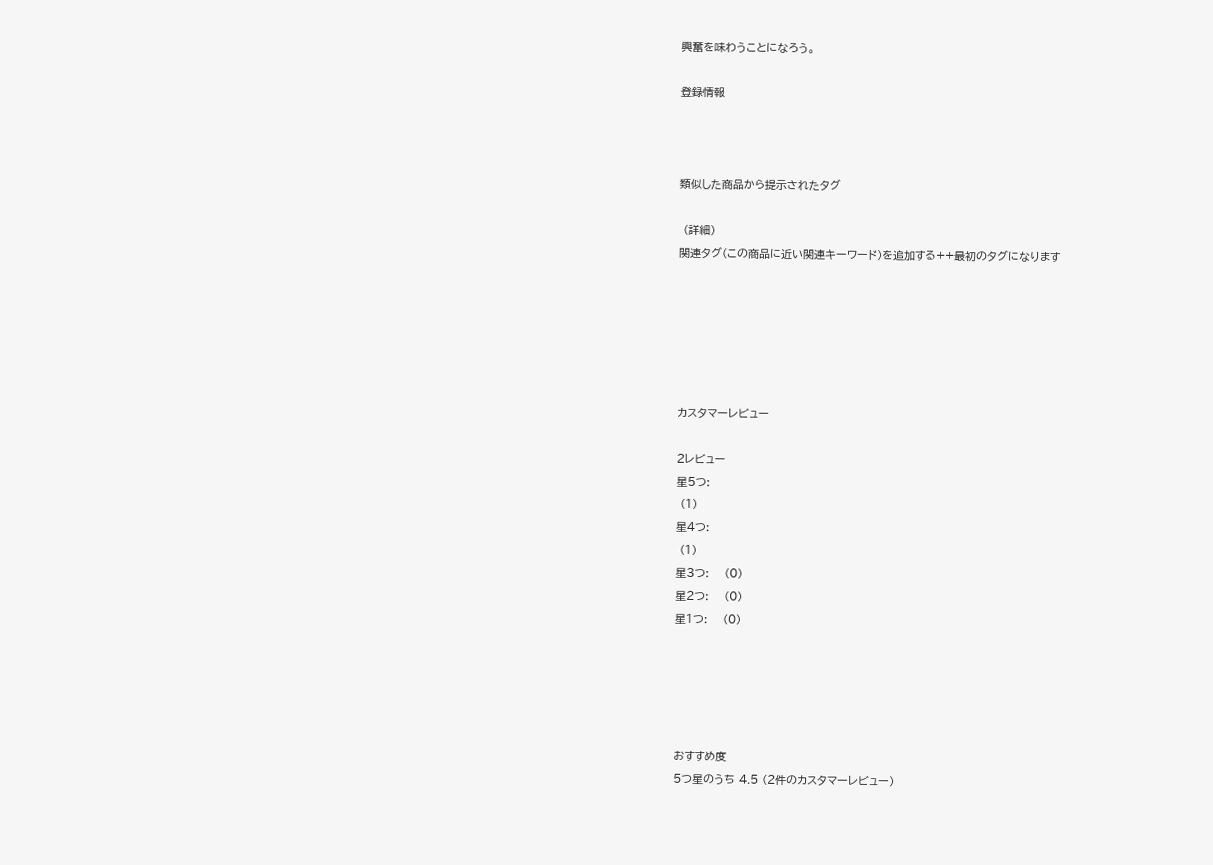興奮を味わうことになろう。

登録情報



類似した商品から提示されたタグ

 (詳細)
関連タグ(この商品に近い関連キーワード)を追加する++最初のタグになります






カスタマーレビュー

2レビュー
星5つ:
 (1)
星4つ:
 (1)
星3つ:    (0)
星2つ:    (0)
星1つ:    (0)





おすすめ度
5つ星のうち 4.5 (2件のカスタマーレビュー)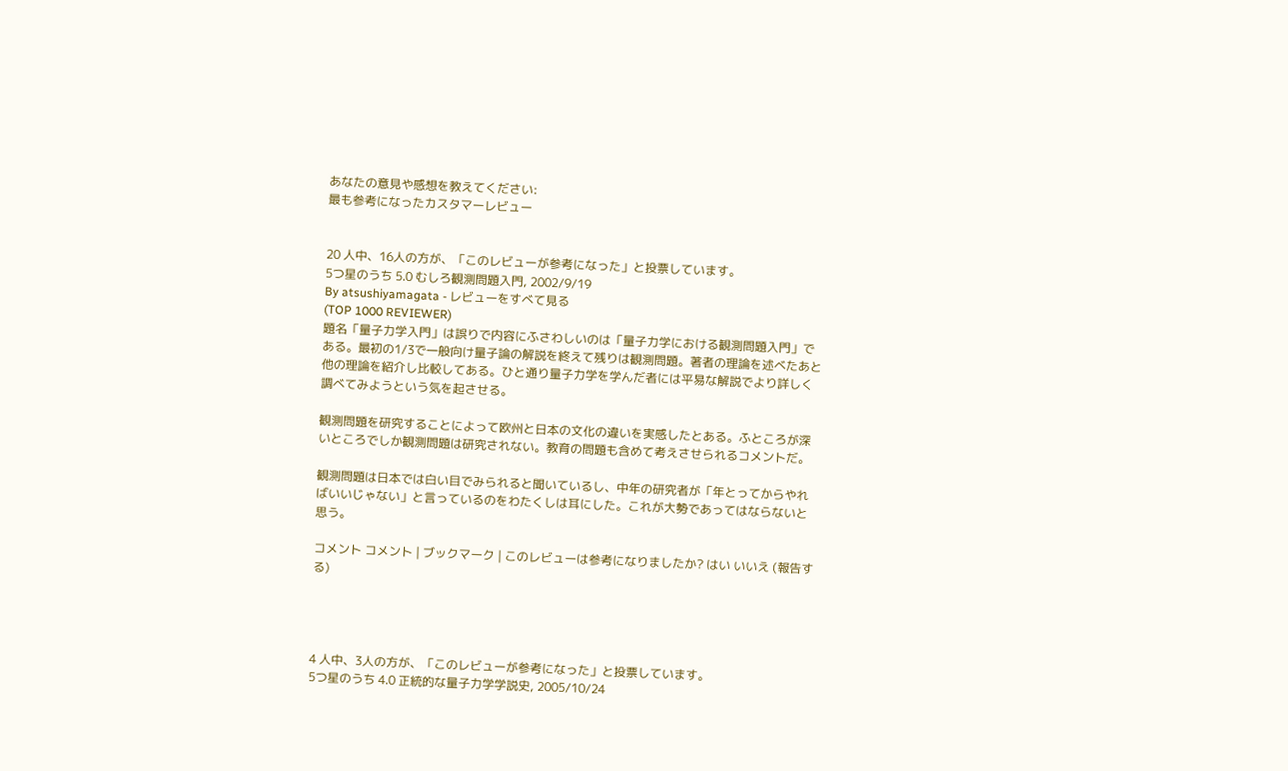あなたの意見や感想を教えてください:
最も参考になったカスタマーレビュー


20 人中、16人の方が、「このレビューが参考になった」と投票しています。
5つ星のうち 5.0 むしろ観測問題入門, 2002/9/19
By atsushiyamagata - レビューをすべて見る
(TOP 1000 REVIEWER)
題名「量子力学入門」は誤りで内容にふさわしいのは「量子力学における観測問題入門」である。最初の1/3で一般向け量子論の解説を終えて残りは観測問題。著者の理論を述べたあと他の理論を紹介し比較してある。ひと通り量子力学を学んだ者には平易な解説でより詳しく調べてみようという気を起させる。

観測問題を研究することによって欧州と日本の文化の違いを実感したとある。ふところが深いところでしか観測問題は研究されない。教育の問題も含めて考えさせられるコメントだ。

観測問題は日本では白い目でみられると聞いているし、中年の研究者が「年とってからやればいいじゃない」と言っているのをわたくしは耳にした。これが大勢であってはならないと思う。

コメント コメント | ブックマーク | このレビューは参考になりましたか? はい いいえ (報告する)




4 人中、3人の方が、「このレビューが参考になった」と投票しています。
5つ星のうち 4.0 正統的な量子力学学説史, 2005/10/24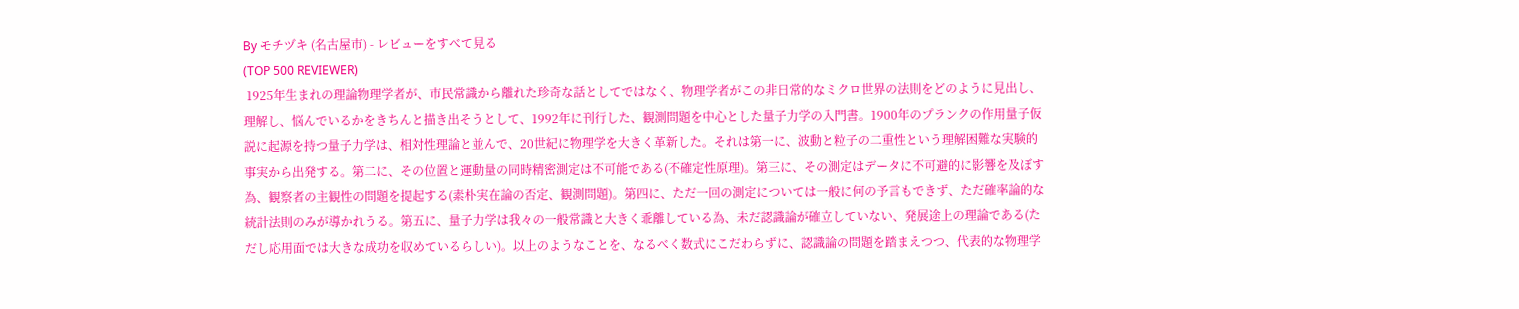By モチヅキ (名古屋市) - レビューをすべて見る
(TOP 500 REVIEWER)
 1925年生まれの理論物理学者が、市民常識から離れた珍奇な話としてではなく、物理学者がこの非日常的なミクロ世界の法則をどのように見出し、理解し、悩んでいるかをきちんと描き出そうとして、1992年に刊行した、観測問題を中心とした量子力学の入門書。1900年のプランクの作用量子仮説に起源を持つ量子力学は、相対性理論と並んで、20世紀に物理学を大きく革新した。それは第一に、波動と粒子の二重性という理解困難な実験的事実から出発する。第二に、その位置と運動量の同時精密測定は不可能である(不確定性原理)。第三に、その測定はデータに不可避的に影響を及ぼす為、観察者の主観性の問題を提起する(素朴実在論の否定、観測問題)。第四に、ただ一回の測定については一般に何の予言もできず、ただ確率論的な統計法則のみが導かれうる。第五に、量子力学は我々の一般常識と大きく乖離している為、未だ認識論が確立していない、発展途上の理論である(ただし応用面では大きな成功を収めているらしい)。以上のようなことを、なるべく数式にこだわらずに、認識論の問題を踏まえつつ、代表的な物理学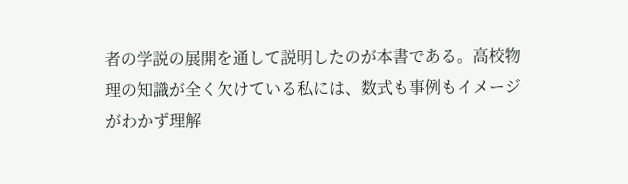者の学説の展開を通して説明したのが本書である。高校物理の知識が全く欠けている私には、数式も事例もイメージがわかず理解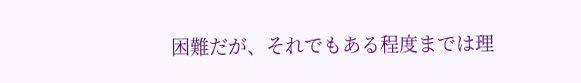困難だが、それでもある程度までは理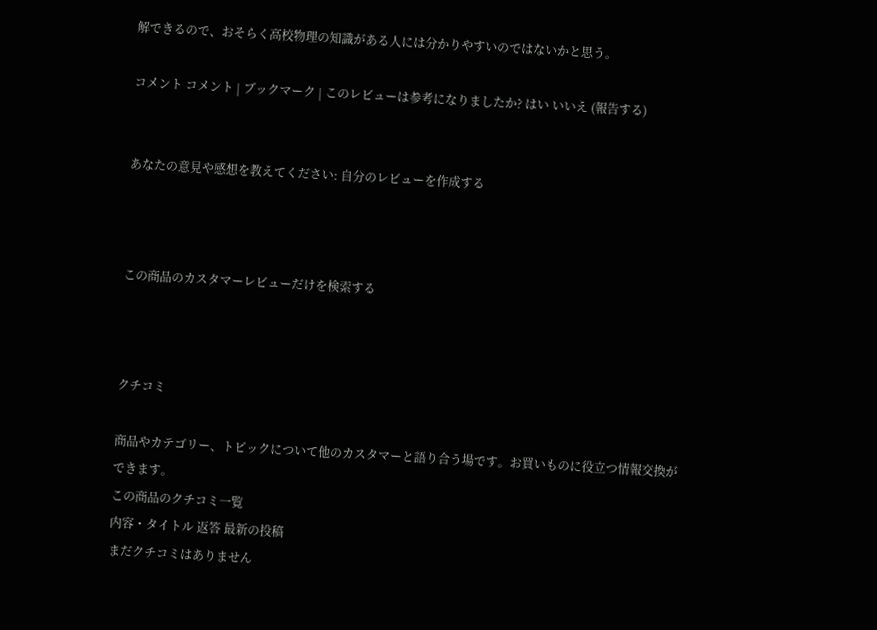解できるので、おそらく高校物理の知識がある人には分かりやすいのではないかと思う。

コメント コメント | ブックマーク | このレビューは参考になりましたか? はい いいえ (報告する)


あなたの意見や感想を教えてください: 自分のレビューを作成する



この商品のカスタマーレビューだけを検索する



クチコミ

商品やカテゴリー、トピックについて他のカスタマーと語り合う場です。お買いものに役立つ情報交換ができます。
この商品のクチコミ一覧
内容・タイトル 返答 最新の投稿
まだクチコミはありません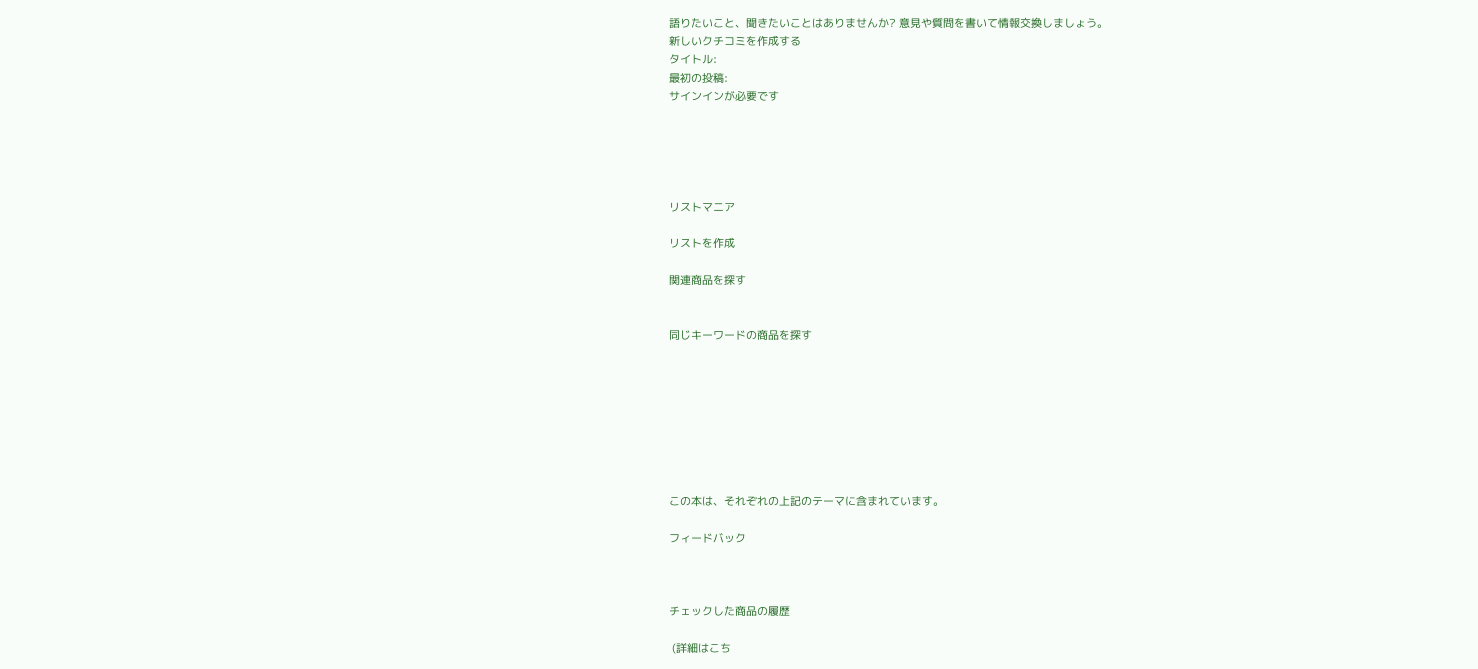語りたいこと、聞きたいことはありませんか? 意見や質問を書いて情報交換しましょう。
新しいクチコミを作成する
タイトル:
最初の投稿:
サインインが必要です





リストマニア

リストを作成

関連商品を探す


同じキーワードの商品を探す








この本は、それぞれの上記のテーマに含まれています。

フィードバック



チェックした商品の履歴

 (詳細はこち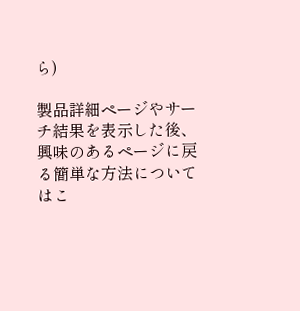ら)

製品詳細ページやサーチ結果を表示した後、興味のあるページに戻る簡単な方法についてはこ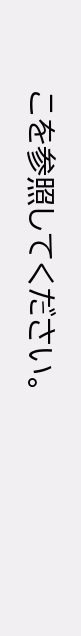こを参照してください。